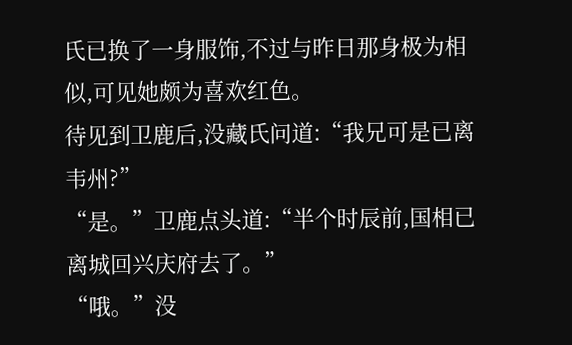氏已换了一身服饰,不过与昨日那身极为相似,可见她颇为喜欢红色。
待见到卫鹿后,没藏氏问道:“我兄可是已离韦州?”
“是。”卫鹿点头道:“半个时辰前,国相已离城回兴庆府去了。”
“哦。”没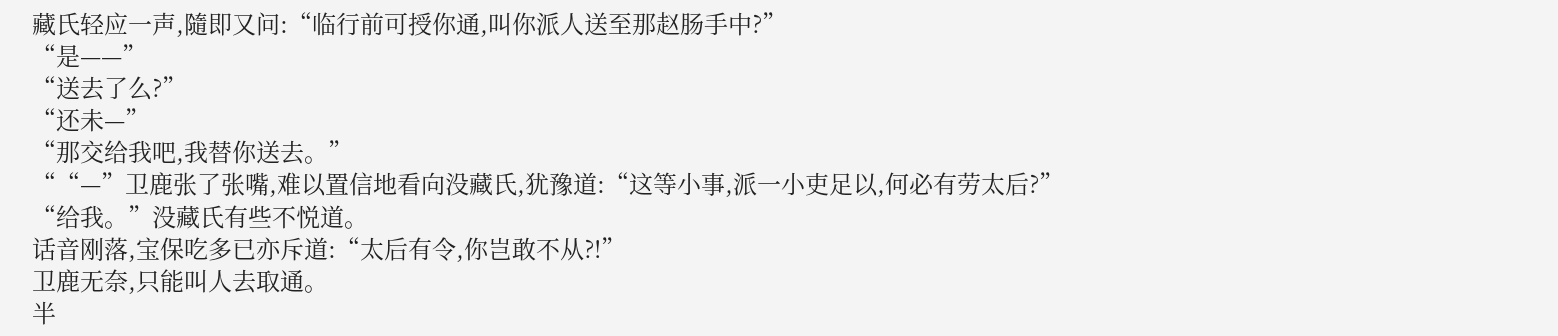藏氏轻应一声,隨即又问:“临行前可授你通,叫你派人送至那赵肠手中?”
“是——”
“送去了么?”
“还未—”
“那交给我吧,我替你送去。”
““—”卫鹿张了张嘴,难以置信地看向没藏氏,犹豫道:“这等小事,派一小吏足以,何必有劳太后?”
“给我。”没藏氏有些不悦道。
话音刚落,宝保吃多已亦斥道:“太后有令,你岂敢不从?!”
卫鹿无奈,只能叫人去取通。
半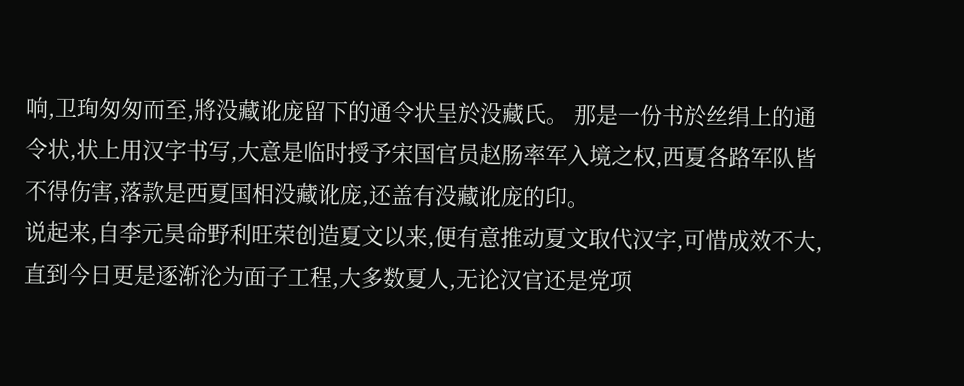响,卫珣匆匆而至,將没藏讹庞留下的通令状呈於没藏氏。 那是一份书於丝绢上的通令状,状上用汉字书写,大意是临时授予宋国官员赵肠率军入境之权,西夏各路军队皆不得伤害,落款是西夏国相没藏讹庞,还盖有没藏讹庞的印。
说起来,自李元昊命野利旺荣创造夏文以来,便有意推动夏文取代汉字,可惜成效不大,直到今日更是逐渐沦为面子工程,大多数夏人,无论汉官还是党项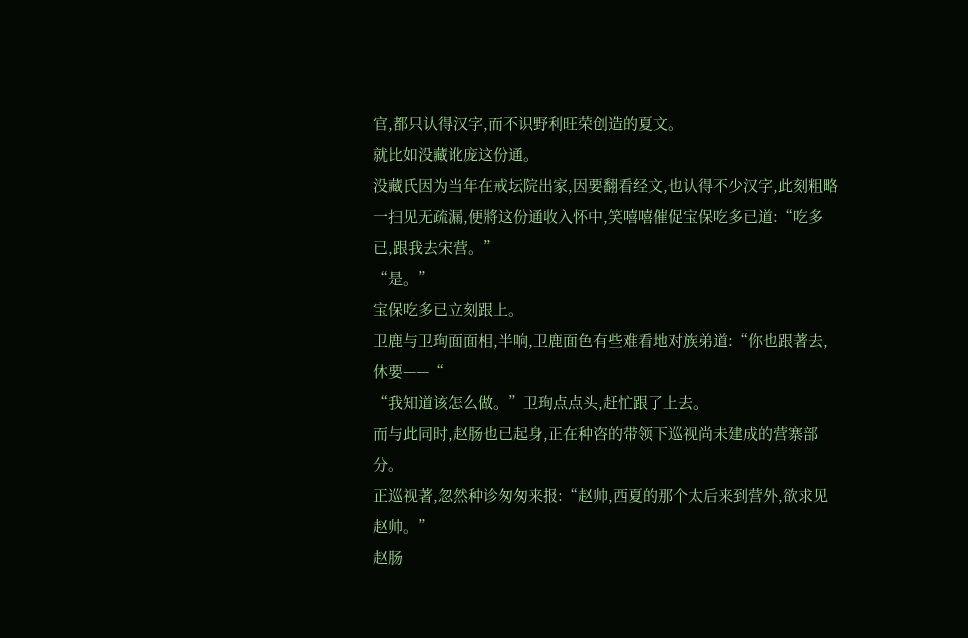官,都只认得汉字,而不识野利旺荣创造的夏文。
就比如没藏讹庞这份通。
没藏氏因为当年在戒坛院出家,因要翻看经文,也认得不少汉字,此刻粗略一扫见无疏漏,便將这份通收入怀中,笑嘻嘻催促宝保吃多已道:“吃多已,跟我去宋营。”
“是。”
宝保吃多已立刻跟上。
卫鹿与卫珣面面相,半响,卫鹿面色有些难看地对族弟道:“你也跟著去,休要——“
“我知道该怎么做。”卫珣点点头,赶忙跟了上去。
而与此同时,赵肠也已起身,正在种咨的带领下巡视尚未建成的营寨部分。
正巡视著,忽然种诊匆匆来报:“赵帅,西夏的那个太后来到营外,欲求见赵帅。”
赵肠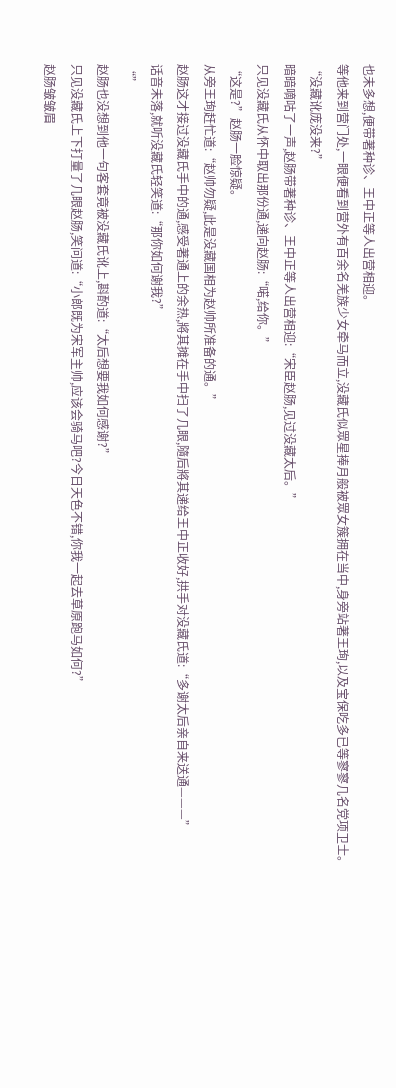也未多想,便带著种诊、王中正等人出营相迎。
等他来到营门处,一眼便看到营外有百余名羌族少女牵马而立,没藏氏似眾星捧月般被眾女簇拥在当中,身旁站著王珣,以及宝保吃多已等寥寥几名党项卫士。
“没藏讹庞没来?”
暗暗嘀咕了一声,赵肠带著种诊、王中正等人出营相迎:“宋臣赵肠,见过没藏太后。”
只见没藏氏从怀中取出那份通,递向赵肠:“喏,给你。”
“这是?”赵肠一脸惊疑。
从旁王珣赶忙道:“赵帅勿疑,此是没藏国相为赵帅所准备的通。”
赵肠这才接过没藏氏手中的通,感受著通上的余热,將其摊在手中扫了几眼,隨后將其递给王中正收好,拱手对没藏氏道:“多谢太后亲自来送通———”
话音未落,就听没藏氏轻笑道:“那你如何谢我?”
“”
赵肠也没想到他一句客套竟被没藏氏讹上,斟酌道:“太后想要我如何感谢?”
只见没藏氏上下打量了几眼赵肠,笑问道:“小郎既为宋军主帅,应该会骑马吧?今日天色不错,你我一起去草原跑马如何?”
赵肠皱皱眉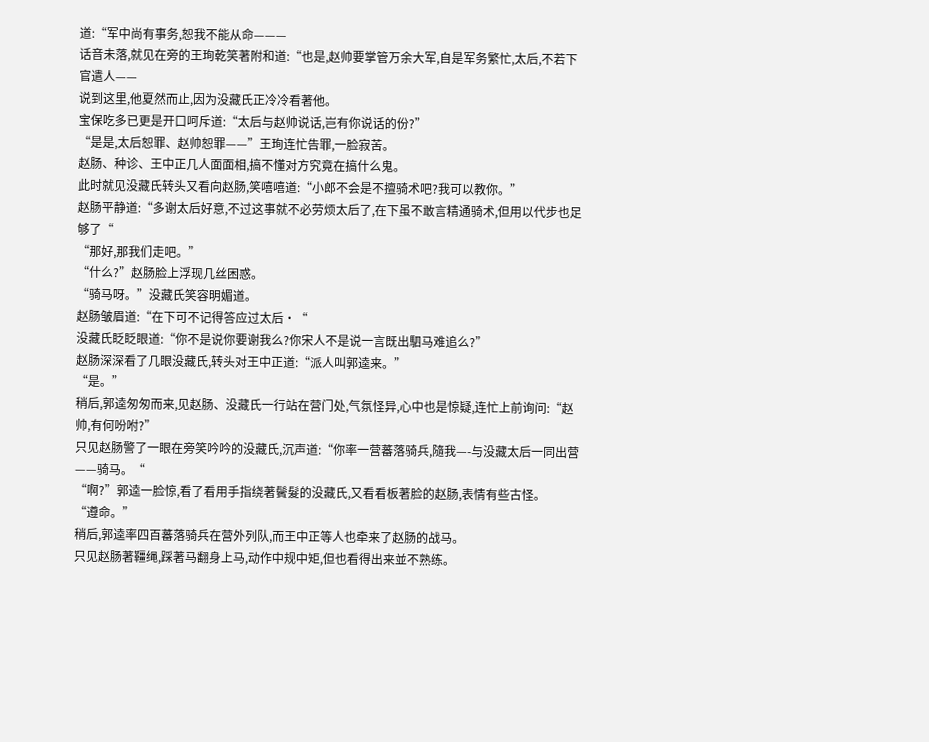道:“军中尚有事务,恕我不能从命———
话音未落,就见在旁的王珣乾笑著附和道:“也是,赵帅要掌管万余大军,自是军务繁忙,太后,不若下官遣人——
说到这里,他夏然而止,因为没藏氏正冷冷看著他。
宝保吃多已更是开口呵斥道:“太后与赵帅说话,岂有你说话的份?”
“是是,太后恕罪、赵帅恕罪——”王珣连忙告罪,一脸寂苦。
赵肠、种诊、王中正几人面面相,搞不懂对方究竟在搞什么鬼。
此时就见没藏氏转头又看向赵肠,笑嘻嘻道:“小郎不会是不擅骑术吧?我可以教你。”
赵肠平静道:“多谢太后好意,不过这事就不必劳烦太后了,在下虽不敢言精通骑术,但用以代步也足够了“
“那好,那我们走吧。”
“什么?”赵肠脸上浮现几丝困惑。
“骑马呀。”没藏氏笑容明媚道。
赵肠皱眉道:“在下可不记得答应过太后·“
没藏氏眨眨眼道:“你不是说你要谢我么?你宋人不是说一言既出駟马难追么?”
赵肠深深看了几眼没藏氏,转头对王中正道:“派人叫郭逵来。”
“是。”
稍后,郭逵匆匆而来,见赵肠、没藏氏一行站在营门处,气氛怪异,心中也是惊疑,连忙上前询问:“赵帅,有何吩咐?”
只见赵肠警了一眼在旁笑吟吟的没藏氏,沉声道:“你率一营蕃落骑兵,隨我—-与没藏太后一同出营——骑马。“
“啊?”郭逵一脸惊,看了看用手指绕著鬢髮的没藏氏,又看看板著脸的赵肠,表情有些古怪。
“遵命。”
稍后,郭逵率四百蕃落骑兵在营外列队,而王中正等人也牵来了赵肠的战马。
只见赵肠著韁绳,踩著马翻身上马,动作中规中矩,但也看得出来並不熟练。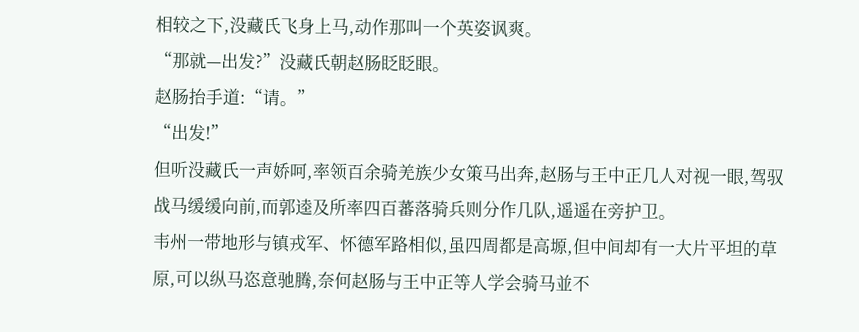相较之下,没藏氏飞身上马,动作那叫一个英姿讽爽。
“那就—出发?”没藏氏朝赵肠眨眨眼。
赵肠抬手道:“请。”
“出发!”
但听没藏氏一声娇呵,率领百余骑羌族少女策马出奔,赵肠与王中正几人对视一眼,驾驭战马缓缓向前,而郭逵及所率四百蕃落骑兵则分作几队,遥遥在旁护卫。
韦州一带地形与镇戎军、怀德军路相似,虽四周都是高塬,但中间却有一大片平坦的草原,可以纵马恣意驰腾,奈何赵肠与王中正等人学会骑马並不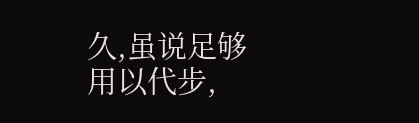久,虽说足够用以代步,